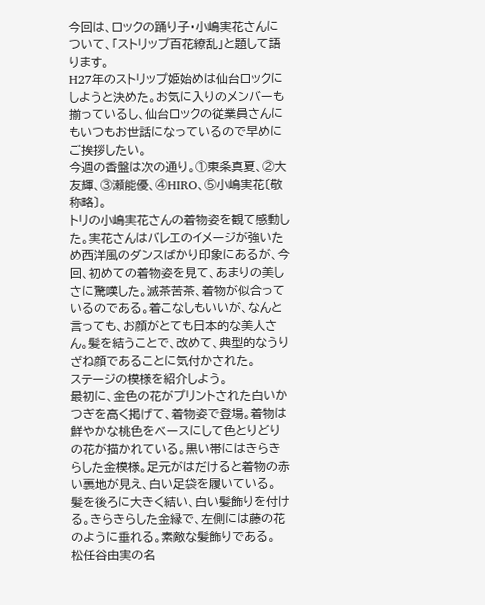今回は、ロックの踊り子・小嶋実花さんについて、「ストリップ百花繚乱」と題して語ります。
H27年のストリップ姫始めは仙台ロックにしようと決めた。お気に入りのメンバーも揃っているし、仙台ロックの従業員さんにもいつもお世話になっているので早めにご挨拶したい。
今週の香盤は次の通り。①東条真夏、②大友輝、③瀬能優、④HIRO、⑤小嶋実花〔敬称略〕。
トリの小嶋実花さんの着物姿を観て感動した。実花さんはバレエのイメージが強いため西洋風のダンスばかり印象にあるが、今回、初めての着物姿を見て、あまりの美しさに驚嘆した。滅茶苦茶、着物が似合っているのである。着こなしもいいが、なんと言っても、お顔がとても日本的な美人さん。髪を結うことで、改めて、典型的なうりざね顔であることに気付かされた。
ステージの模様を紹介しよう。
最初に、金色の花がプリントされた白いかつぎを高く掲げて、着物姿で登場。着物は鮮やかな桃色をベースにして色とりどりの花が描かれている。黒い帯にはきらきらした金模様。足元がはだけると着物の赤い裏地が見え、白い足袋を履いている。
髪を後ろに大きく結い、白い髪飾りを付ける。きらきらした金縁で、左側には藤の花のように垂れる。素敵な髪飾りである。
松任谷由実の名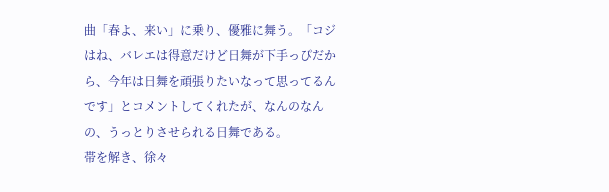曲「春よ、来い」に乗り、優雅に舞う。「コジはね、バレエは得意だけど日舞が下手っぴだから、今年は日舞を頑張りたいなって思ってるんです」とコメントしてくれたが、なんのなんの、うっとりさせられる日舞である。
帯を解き、徐々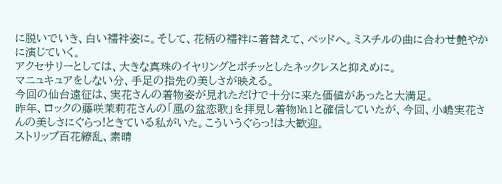に脱いでいき、白い襦袢姿に。そして、花柄の襦袢に着替えて、ベッドへ。ミスチルの曲に合わせ艶やかに演じていく。
アクセサリーとしては、大きな真珠のイヤリングとポチッとしたネックレスと抑えめに。
マニュキュアをしない分、手足の指先の美しさが映える。
今回の仙台遠征は、実花さんの着物姿が見れただけで十分に来た価値があったと大満足。
昨年、ロックの藤咲茉莉花さんの「風の盆恋歌」を拝見し着物№1と確信していたが、今回、小嶋実花さんの美しさにぐらっ!ときている私がいた。こういうぐらっ!は大歓迎。
ストリップ百花繚乱、素晴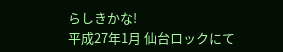らしきかな!
平成27年1月 仙台ロックにて